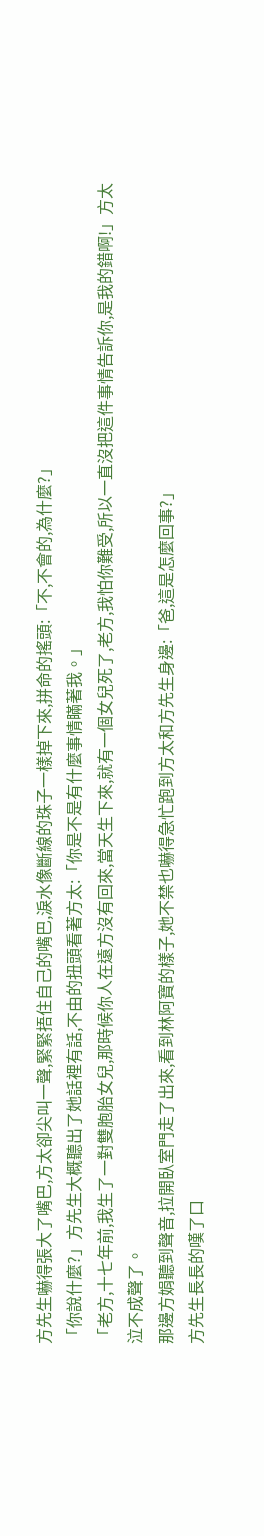方先生嚇得張大了嘴巴,方太卻尖叫一聲,緊緊捂住自己的嘴巴,淚水像斷線的珠子一樣掉下來,拼命的搖頭:「不,不會的,為什麼?」
「你說什麼?」方先生大概聽出了她話裡有話,不由的扭頭看著方太:「你是不是有什麼事情瞞著我。」
「老方,十七年前,我生了一對雙胞胎女兒,那時候你人在遠方沒有回來,當天生下來,就有一個女兒死了,老方,我怕你難受,所以一直沒把這件事情告訴你,是我的錯啊!」方太泣不成聲了。
那邊方娟聽到聲音,拉開臥室門走了出來,看到林阿寶的樣子,她不禁也嚇得急忙跑到方太和方先生身邊:「爸,這是怎麼回事?」
方先生長長的嘆了口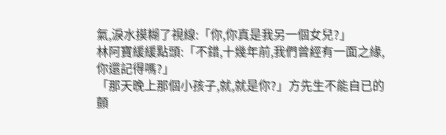氣,淚水摸糊了視線:「你,你真是我另一個女兒?」
林阿寶緩緩點頭:「不錯,十幾年前,我們曾經有一面之緣,你還記得嗎?」
「那天晚上那個小孩子,就,就是你?」方先生不能自已的顫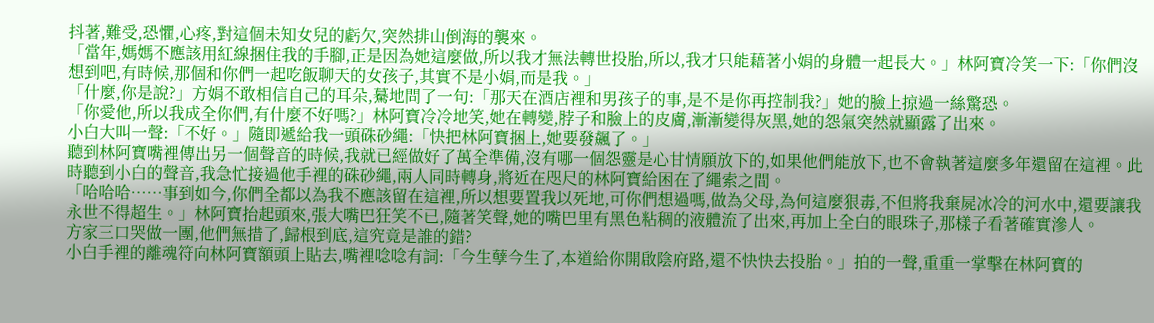抖著,難受,恐懼,心疼,對這個未知女兒的虧欠,突然排山倒海的襲來。
「當年,媽媽不應該用紅線捆住我的手腳,正是因為她這麼做,所以我才無法轉世投胎,所以,我才只能藉著小娟的身體一起長大。」林阿寶冷笑一下:「你們沒想到吧,有時候,那個和你們一起吃飯聊天的女孩子,其實不是小娟,而是我。」
「什麼,你是說?」方娟不敢相信自己的耳朵,驀地問了一句:「那天在酒店裡和男孩子的事,是不是你再控制我?」她的臉上掠過一絲驚恐。
「你愛他,所以我成全你們,有什麼不好嗎?」林阿寶冷冷地笑,她在轉變,脖子和臉上的皮膚,漸漸變得灰黑,她的怨氣突然就顯露了出來。
小白大叫一聲:「不好。」隨即遞給我一頭硃砂繩:「快把林阿寶捆上,她要發飆了。」
聽到林阿寶嘴裡傳出另一個聲音的時候,我就已經做好了萬全準備,沒有哪一個怨靈是心甘情願放下的,如果他們能放下,也不會執著這麼多年還留在這裡。此時聽到小白的聲音,我急忙接過他手裡的硃砂繩,兩人同時轉身,將近在咫尺的林阿寶給困在了繩索之間。
「哈哈哈……事到如今,你們全都以為我不應該留在這裡,所以想要置我以死地,可你們想過嗎,做為父母,為何這麼狠毒,不但將我棄屍冰冷的河水中,還要讓我永世不得超生。」林阿寶抬起頭來,張大嘴巴狂笑不已,隨著笑聲,她的嘴巴里有黑色粘稠的液體流了出來,再加上全白的眼珠子,那樣子看著確實滲人。
方家三口哭做一團,他們無措了,歸根到底,這究竟是誰的錯?
小白手裡的離魂符向林阿寶額頭上貼去,嘴裡唸唸有詞:「今生孽今生了,本道給你開啟陰府路,還不快快去投胎。」拍的一聲,重重一掌擊在林阿寶的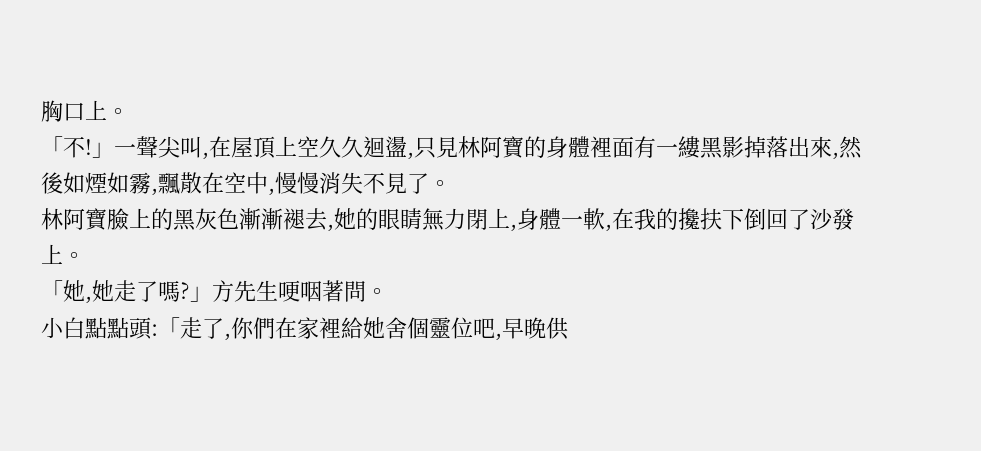胸口上。
「不!」一聲尖叫,在屋頂上空久久迴盪,只見林阿寶的身體裡面有一縷黑影掉落出來,然後如煙如霧,飄散在空中,慢慢消失不見了。
林阿寶臉上的黑灰色漸漸褪去,她的眼睛無力閉上,身體一軟,在我的攙扶下倒回了沙發上。
「她,她走了嗎?」方先生哽咽著問。
小白點點頭:「走了,你們在家裡給她舍個靈位吧,早晚供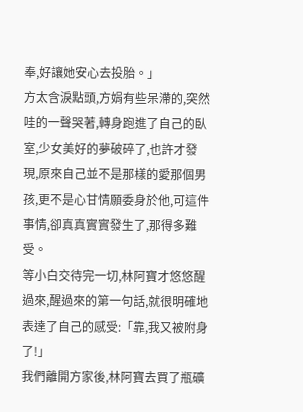奉,好讓她安心去投胎。」
方太含淚點頭,方娟有些呆滯的,突然哇的一聲哭著,轉身跑進了自己的臥室,少女美好的夢破碎了,也許才發現,原來自己並不是那樣的愛那個男孩,更不是心甘情願委身於他,可這件事情,卻真真實實發生了,那得多難受。
等小白交待完一切,林阿寶才悠悠醒過來,醒過來的第一句話,就很明確地表達了自己的感受:「靠,我又被附身了!」
我們離開方家後,林阿寶去買了瓶礦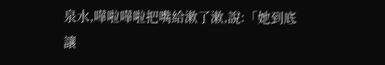泉水,嘩啦嘩啦把嘴給漱了漱,說:「她到底讓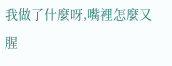我做了什麼呀,嘴裡怎麼又腥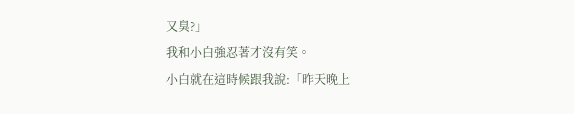又臭?」
我和小白強忍著才沒有笑。
小白就在這時候跟我說:「昨天晚上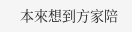本來想到方家陪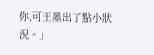你,可王墨出了點小狀況。」